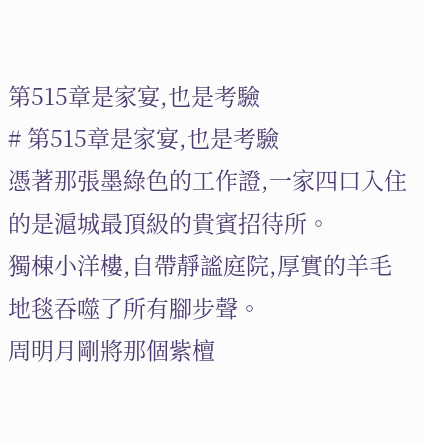第515章是家宴,也是考驗
# 第515章是家宴,也是考驗
憑著那張墨綠色的工作證,一家四口入住的是滬城最頂級的貴賓招待所。
獨棟小洋樓,自帶靜謐庭院,厚實的羊毛地毯吞噬了所有腳步聲。
周明月剛將那個紫檀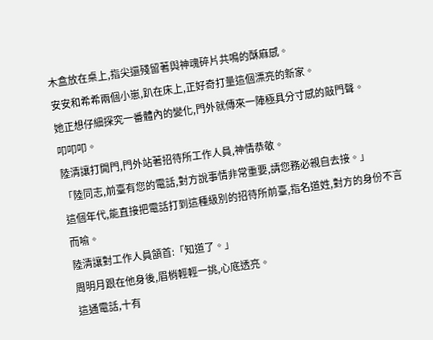木盒放在桌上,指尖還殘留著與神魂碎片共鳴的酥麻感。
安安和希希兩個小崽,趴在床上,正好奇打量這個漂亮的新家。
她正想仔細探究一番體內的變化,門外就傳來一陣極具分寸感的敲門聲。
叩叩叩。
陸清讓打開門,門外站著招待所工作人員,神情恭敬。
「陸同志,前臺有您的電話,對方說事情非常重要,請您務必親自去接。」
這個年代,能直接把電話打到這種級別的招待所前臺,指名道姓,對方的身份不言而喻。
陸清讓對工作人員頷首:「知道了。」
周明月跟在他身後,眉梢輕輕一挑,心底透亮。
這通電話,十有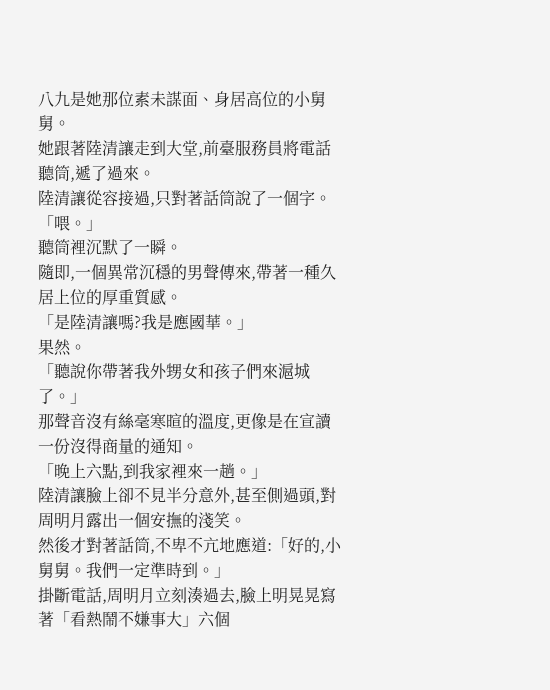八九是她那位素未謀面、身居高位的小舅舅。
她跟著陸清讓走到大堂,前臺服務員將電話聽筒,遞了過來。
陸清讓從容接過,只對著話筒說了一個字。
「喂。」
聽筒裡沉默了一瞬。
隨即,一個異常沉穩的男聲傳來,帶著一種久居上位的厚重質感。
「是陸清讓嗎?我是應國華。」
果然。
「聽說你帶著我外甥女和孩子們來滬城了。」
那聲音沒有絲毫寒暄的溫度,更像是在宣讀一份沒得商量的通知。
「晚上六點,到我家裡來一趟。」
陸清讓臉上卻不見半分意外,甚至側過頭,對周明月露出一個安撫的淺笑。
然後才對著話筒,不卑不亢地應道:「好的,小舅舅。我們一定準時到。」
掛斷電話,周明月立刻湊過去,臉上明晃晃寫著「看熱鬧不嫌事大」六個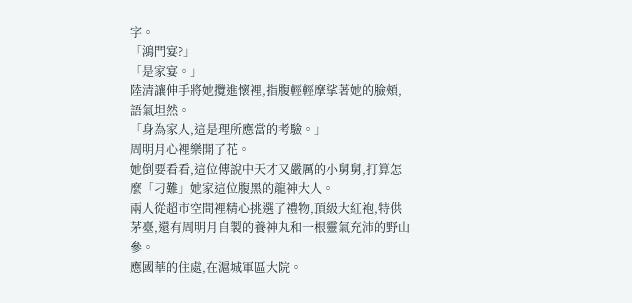字。
「鴻門宴?」
「是家宴。」
陸清讓伸手將她攬進懷裡,指腹輕輕摩挲著她的臉頰,語氣坦然。
「身為家人,這是理所應當的考驗。」
周明月心裡樂開了花。
她倒要看看,這位傳說中天才又嚴厲的小舅舅,打算怎麼「刁難」她家這位腹黑的龍神大人。
兩人從超市空間裡精心挑選了禮物,頂級大紅袍,特供茅臺,還有周明月自製的養神丸和一根靈氣充沛的野山參。
應國華的住處,在滬城軍區大院。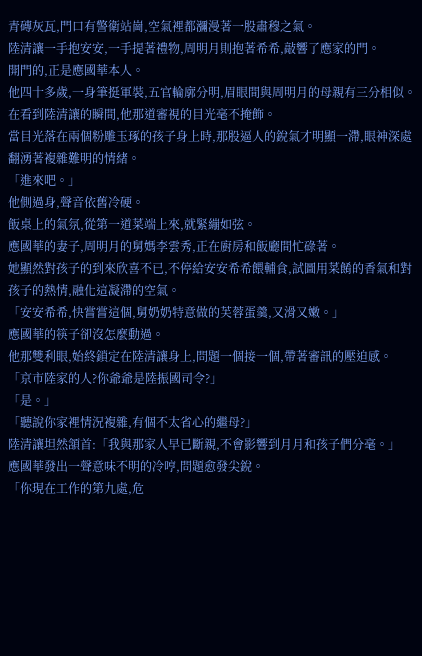青磚灰瓦,門口有警衛站崗,空氣裡都瀰漫著一股肅穆之氣。
陸清讓一手抱安安,一手提著禮物,周明月則抱著希希,敲響了應家的門。
開門的,正是應國華本人。
他四十多歲,一身筆挺軍裝,五官輪廓分明,眉眼間與周明月的母親有三分相似。
在看到陸清讓的瞬間,他那道審視的目光毫不掩飾。
當目光落在兩個粉雕玉琢的孩子身上時,那股逼人的銳氣才明顯一滯,眼神深處翻湧著複雜難明的情緒。
「進來吧。」
他側過身,聲音依舊冷硬。
飯桌上的氣氛,從第一道菜端上來,就緊繃如弦。
應國華的妻子,周明月的舅媽李雲秀,正在廚房和飯廳間忙碌著。
她顯然對孩子的到來欣喜不已,不停給安安希希餵輔食,試圖用菜餚的香氣和對孩子的熱情,融化這凝滯的空氣。
「安安希希,快嘗嘗這個,舅奶奶特意做的芙蓉蛋羹,又滑又嫩。」
應國華的筷子卻沒怎麼動過。
他那雙利眼,始終鎖定在陸清讓身上,問題一個接一個,帶著審訊的壓迫感。
「京市陸家的人?你爺爺是陸振國司令?」
「是。」
「聽說你家裡情況複雜,有個不太省心的繼母?」
陸清讓坦然頷首:「我與那家人早已斷親,不會影響到月月和孩子們分毫。」
應國華發出一聲意味不明的冷哼,問題愈發尖銳。
「你現在工作的第九處,危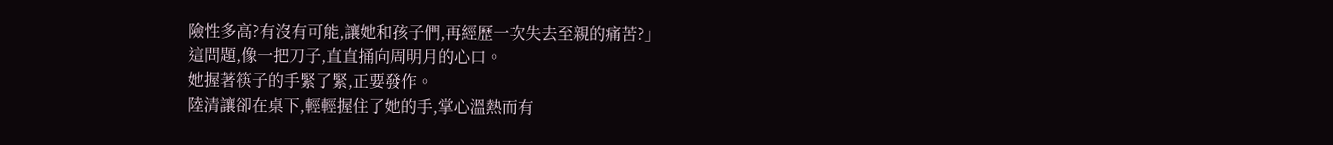險性多高?有沒有可能,讓她和孩子們,再經歷一次失去至親的痛苦?」
這問題,像一把刀子,直直捅向周明月的心口。
她握著筷子的手緊了緊,正要發作。
陸清讓卻在桌下,輕輕握住了她的手,掌心溫熱而有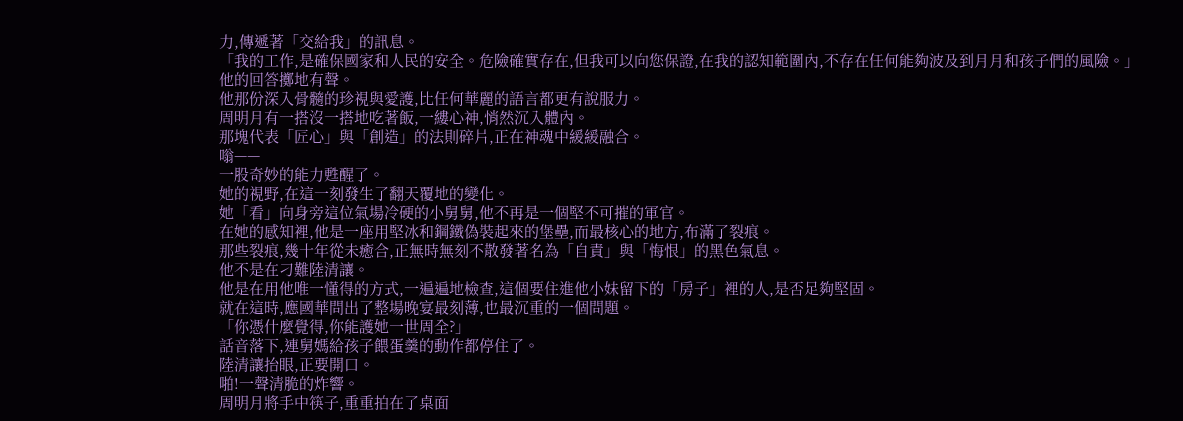力,傳遞著「交給我」的訊息。
「我的工作,是確保國家和人民的安全。危險確實存在,但我可以向您保證,在我的認知範圍內,不存在任何能夠波及到月月和孩子們的風險。」
他的回答擲地有聲。
他那份深入骨髓的珍視與愛護,比任何華麗的語言都更有說服力。
周明月有一搭沒一搭地吃著飯,一縷心神,悄然沉入體內。
那塊代表「匠心」與「創造」的法則碎片,正在神魂中緩緩融合。
嗡——
一股奇妙的能力甦醒了。
她的視野,在這一刻發生了翻天覆地的變化。
她「看」向身旁這位氣場冷硬的小舅舅,他不再是一個堅不可摧的軍官。
在她的感知裡,他是一座用堅冰和鋼鐵偽裝起來的堡壘,而最核心的地方,布滿了裂痕。
那些裂痕,幾十年從未癒合,正無時無刻不散發著名為「自責」與「悔恨」的黑色氣息。
他不是在刁難陸清讓。
他是在用他唯一懂得的方式,一遍遍地檢查,這個要住進他小妹留下的「房子」裡的人,是否足夠堅固。
就在這時,應國華問出了整場晚宴最刻薄,也最沉重的一個問題。
「你憑什麼覺得,你能護她一世周全?」
話音落下,連舅媽給孩子餵蛋羹的動作都停住了。
陸清讓抬眼,正要開口。
啪!一聲清脆的炸響。
周明月將手中筷子,重重拍在了桌面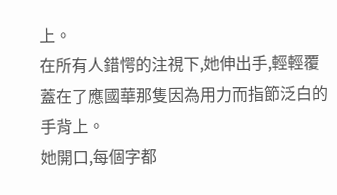上。
在所有人錯愕的注視下,她伸出手,輕輕覆蓋在了應國華那隻因為用力而指節泛白的手背上。
她開口,每個字都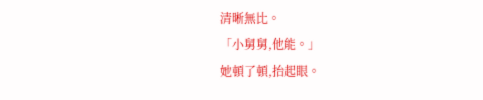清晰無比。
「小舅舅,他能。」
她頓了頓,抬起眼。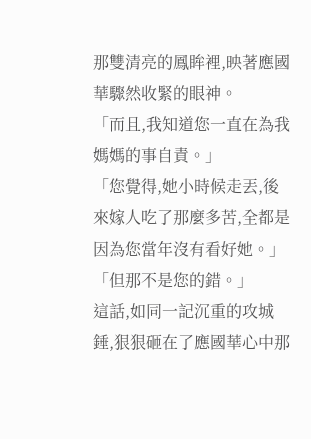那雙清亮的鳳眸裡,映著應國華驟然收緊的眼神。
「而且,我知道您一直在為我媽媽的事自責。」
「您覺得,她小時候走丟,後來嫁人吃了那麼多苦,全都是因為您當年沒有看好她。」
「但那不是您的錯。」
這話,如同一記沉重的攻城錘,狠狠砸在了應國華心中那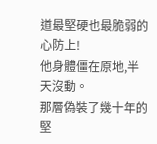道最堅硬也最脆弱的心防上!
他身體僵在原地,半天沒動。
那層偽裝了幾十年的堅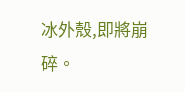冰外殼,即將崩碎。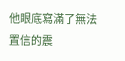他眼底寫滿了無法置信的震